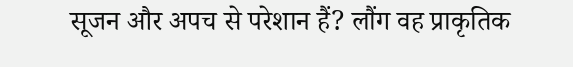सूजन और अपच से परेशान हैं? लौंग वह प्राकृतिक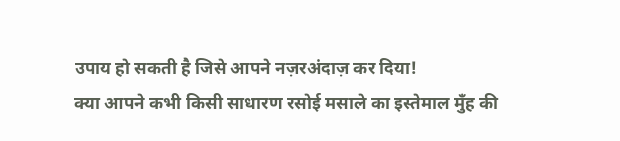उपाय हो सकती है जिसे आपने नज़रअंदाज़ कर दिया!
क्या आपने कभी किसी साधारण रसोई मसाले का इस्तेमाल मुँह की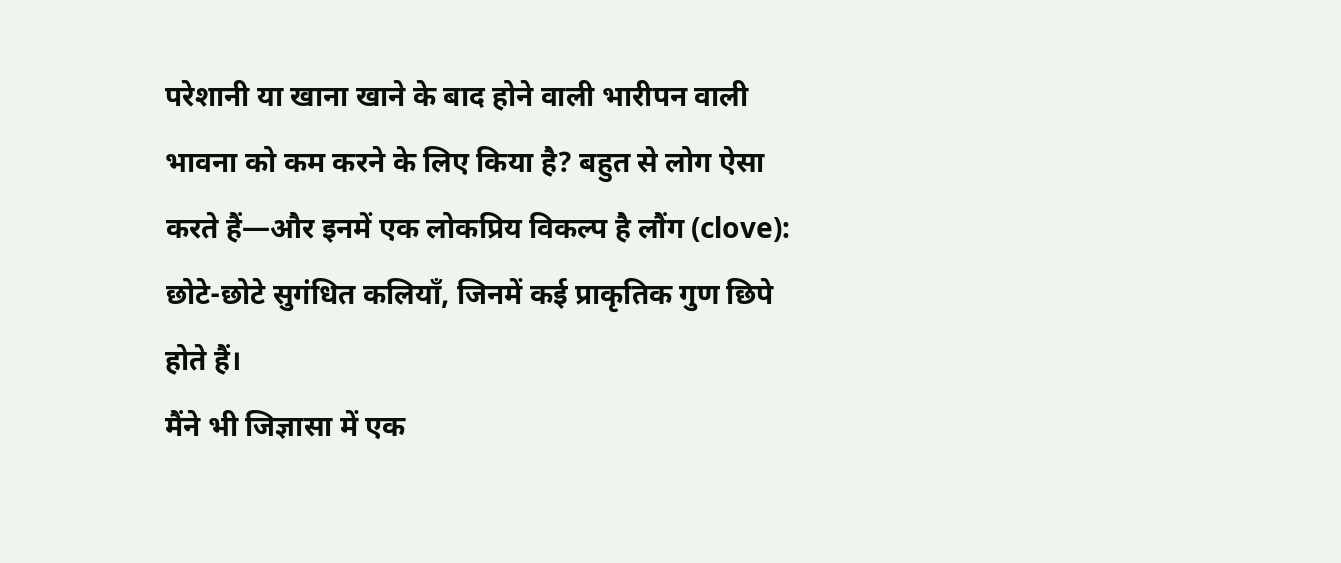परेशानी या खाना खाने के बाद होने वाली भारीपन वाली भावना को कम करने के लिए किया है? बहुत से लोग ऐसा करते हैं—और इनमें एक लोकप्रिय विकल्प है लौंग (clove): छोटे-छोटे सुगंधित कलियाँ, जिनमें कई प्राकृतिक गुण छिपे होते हैं।
मैंने भी जिज्ञासा में एक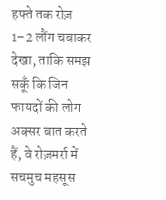हफ्ते तक रोज़ 1–2 लौंग चबाकर देखा, ताकि समझ सकूँ कि जिन फायदों की लोग अक्सर बात करते हैं, वे रोज़मर्रा में सचमुच महसूस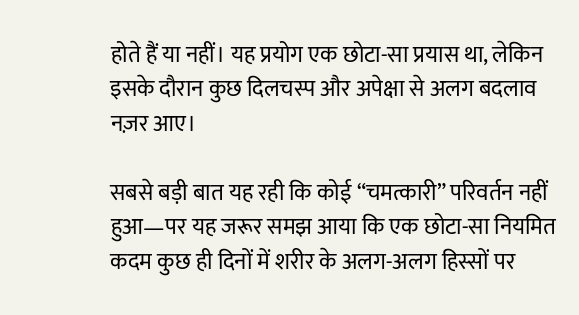होते हैं या नहीं। यह प्रयोग एक छोटा-सा प्रयास था, लेकिन इसके दौरान कुछ दिलचस्प और अपेक्षा से अलग बदलाव नज़र आए।

सबसे बड़ी बात यह रही कि कोई “चमत्कारी” परिवर्तन नहीं हुआ—पर यह जरूर समझ आया कि एक छोटा-सा नियमित कदम कुछ ही दिनों में शरीर के अलग-अलग हिस्सों पर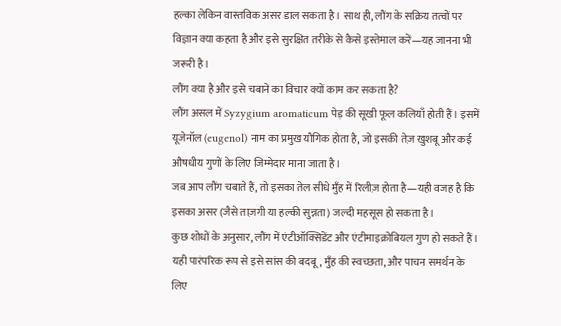हल्का लेकिन वास्तविक असर डाल सकता है। साथ ही, लौंग के सक्रिय तत्वों पर विज्ञान क्या कहता है और इसे सुरक्षित तरीके से कैसे इस्तेमाल करें—यह जानना भी जरूरी है।
लौंग क्या है और इसे चबाने का विचार क्यों काम कर सकता है?
लौंग असल में Syzygium aromaticum पेड़ की सूखी फूल कलियाँ होती हैं। इसमें यूजेनॉल (eugenol) नाम का प्रमुख यौगिक होता है, जो इसकी तेज़ खुशबू और कई औषधीय गुणों के लिए जिम्मेदार माना जाता है।
जब आप लौंग चबाते हैं, तो इसका तेल सीधे मुँह में रिलीज़ होता है—यही वजह है कि इसका असर (जैसे ताज़गी या हल्की सुन्नता) जल्दी महसूस हो सकता है।
कुछ शोधों के अनुसार, लौंग में एंटीऑक्सिडेंट और एंटीमाइक्रोबियल गुण हो सकते हैं। यही पारंपरिक रूप से इसे सांस की बदबू, मुँह की स्वच्छता, और पाचन समर्थन के लिए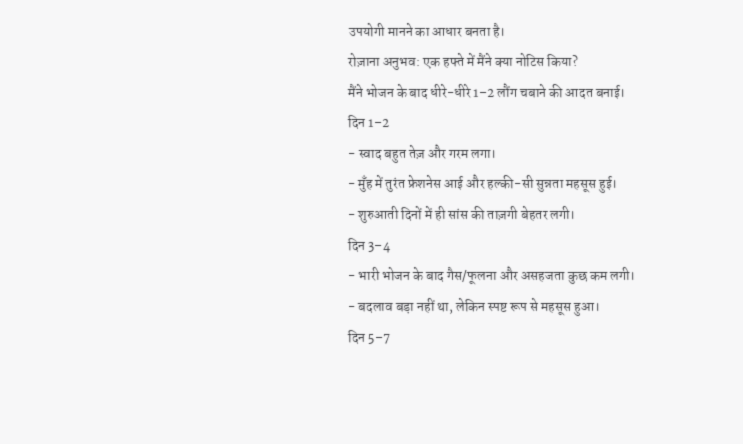उपयोगी मानने का आधार बनता है।
रोज़ाना अनुभव: एक हफ्ते में मैंने क्या नोटिस किया?
मैंने भोजन के बाद धीरे-धीरे 1–2 लौंग चबाने की आदत बनाई।
दिन 1–2
- स्वाद बहुत तेज़ और गरम लगा।
- मुँह में तुरंत फ्रेशनेस आई और हल्की-सी सुन्नता महसूस हुई।
- शुरुआती दिनों में ही सांस की ताज़गी बेहतर लगी।
दिन 3–4
- भारी भोजन के बाद गैस/फूलना और असहजता कुछ कम लगी।
- बदलाव बड़ा नहीं था, लेकिन स्पष्ट रूप से महसूस हुआ।
दिन 5–7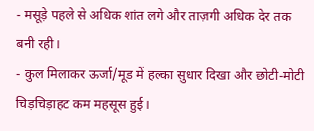- मसूड़े पहले से अधिक शांत लगे और ताज़गी अधिक देर तक बनी रही।
- कुल मिलाकर ऊर्जा/मूड में हल्का सुधार दिखा और छोटी-मोटी चिड़चिड़ाहट कम महसूस हुई।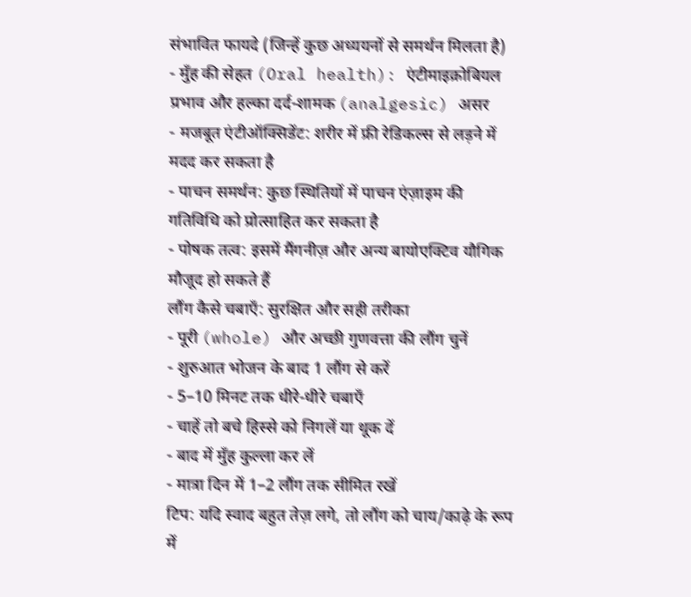संभावित फायदे (जिन्हें कुछ अध्ययनों से समर्थन मिलता है)
- मुँह की सेहत (Oral health): एंटीमाइक्रोबियल प्रभाव और हल्का दर्द-शामक (analgesic) असर
- मजबूत एंटीऑक्सिडेंट: शरीर में फ्री रेडिकल्स से लड़ने में मदद कर सकता है
- पाचन समर्थन: कुछ स्थितियों में पाचन एंज़ाइम की गतिविधि को प्रोत्साहित कर सकता है
- पोषक तत्व: इसमें मैंगनीज़ और अन्य बायोएक्टिव यौगिक मौजूद हो सकते हैं
लौंग कैसे चबाएँ: सुरक्षित और सही तरीका
- पूरी (whole) और अच्छी गुणवत्ता की लौंग चुनें
- शुरुआत भोजन के बाद 1 लौंग से करें
- 5–10 मिनट तक धीरे-धीरे चबाएँ
- चाहें तो बचे हिस्से को निगलें या थूक दें
- बाद में मुँह कुल्ला कर लें
- मात्रा दिन में 1–2 लौंग तक सीमित रखें
टिप: यदि स्वाद बहुत तेज़ लगे, तो लौंग को चाय/काढ़े के रूप में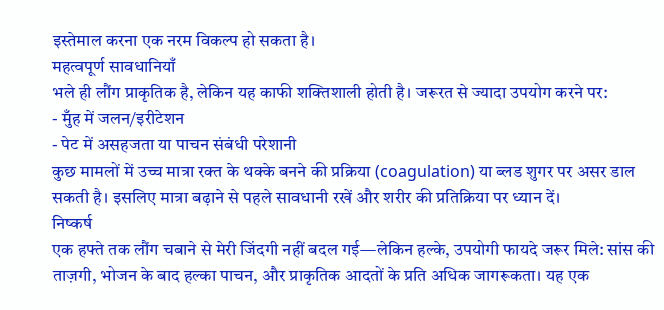इस्तेमाल करना एक नरम विकल्प हो सकता है।
महत्वपूर्ण सावधानियाँ
भले ही लौंग प्राकृतिक है, लेकिन यह काफी शक्तिशाली होती है। जरूरत से ज्यादा उपयोग करने पर:
- मुँह में जलन/इरीटेशन
- पेट में असहजता या पाचन संबंधी परेशानी
कुछ मामलों में उच्च मात्रा रक्त के थक्के बनने की प्रक्रिया (coagulation) या ब्लड शुगर पर असर डाल सकती है। इसलिए मात्रा बढ़ाने से पहले सावधानी रखें और शरीर की प्रतिक्रिया पर ध्यान दें।
निष्कर्ष
एक हफ्ते तक लौंग चबाने से मेरी जिंदगी नहीं बदल गई—लेकिन हल्के, उपयोगी फायदे जरूर मिले: सांस की ताज़गी, भोजन के बाद हल्का पाचन, और प्राकृतिक आदतों के प्रति अधिक जागरूकता। यह एक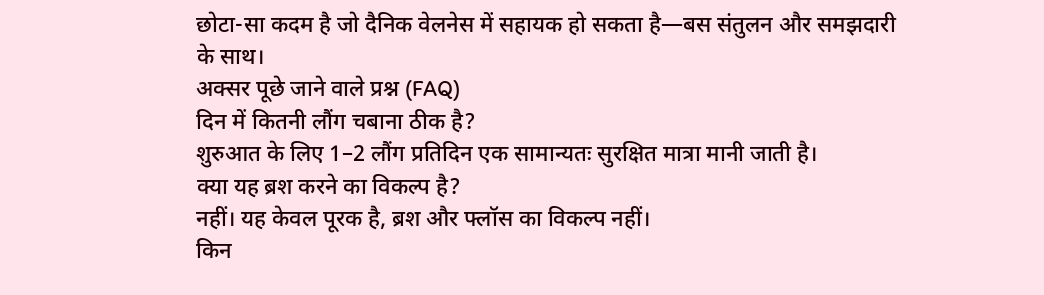छोटा-सा कदम है जो दैनिक वेलनेस में सहायक हो सकता है—बस संतुलन और समझदारी के साथ।
अक्सर पूछे जाने वाले प्रश्न (FAQ)
दिन में कितनी लौंग चबाना ठीक है?
शुरुआत के लिए 1–2 लौंग प्रतिदिन एक सामान्यतः सुरक्षित मात्रा मानी जाती है।
क्या यह ब्रश करने का विकल्प है?
नहीं। यह केवल पूरक है, ब्रश और फ्लॉस का विकल्प नहीं।
किन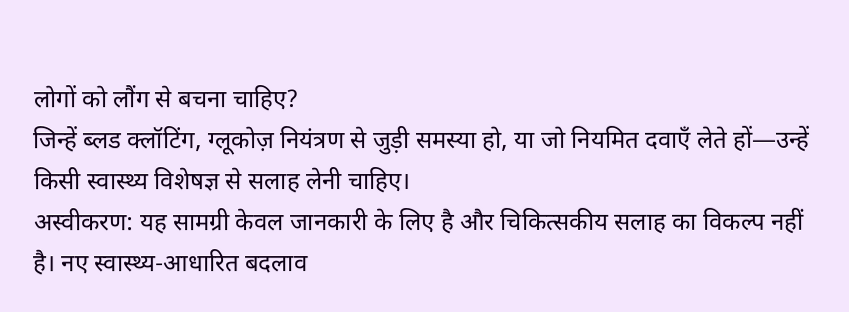लोगों को लौंग से बचना चाहिए?
जिन्हें ब्लड क्लॉटिंग, ग्लूकोज़ नियंत्रण से जुड़ी समस्या हो, या जो नियमित दवाएँ लेते हों—उन्हें किसी स्वास्थ्य विशेषज्ञ से सलाह लेनी चाहिए।
अस्वीकरण: यह सामग्री केवल जानकारी के लिए है और चिकित्सकीय सलाह का विकल्प नहीं है। नए स्वास्थ्य-आधारित बदलाव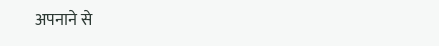अपनाने से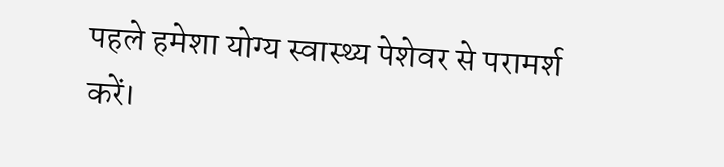पहले हमेशा योग्य स्वास्थ्य पेशेवर से परामर्श करें।